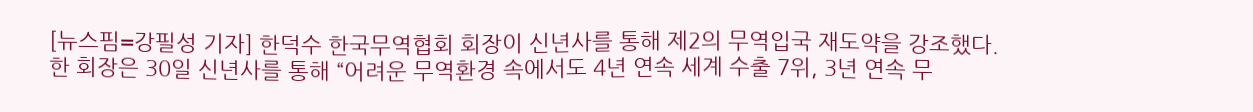[뉴스핌=강필성 기자] 한덕수 한국무역협회 회장이 신년사를 통해 제2의 무역입국 재도약을 강조했다.
한 회장은 30일 신년사를 통해 “어려운 무역환경 속에서도 4년 연속 세계 수출 7위, 3년 연속 무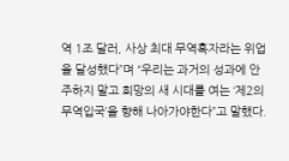역 1조 달러, 사상 최대 무역흑자라는 위업을 달성했다”며 “우리는 과거의 성과에 안주하지 말고 희망의 새 시대를 여는 ‘제2의 무역입국’을 향해 나아가야한다”고 말했다.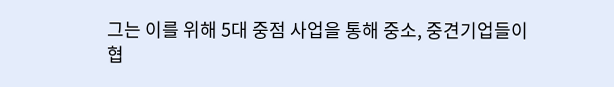그는 이를 위해 5대 중점 사업을 통해 중소, 중견기업들이 협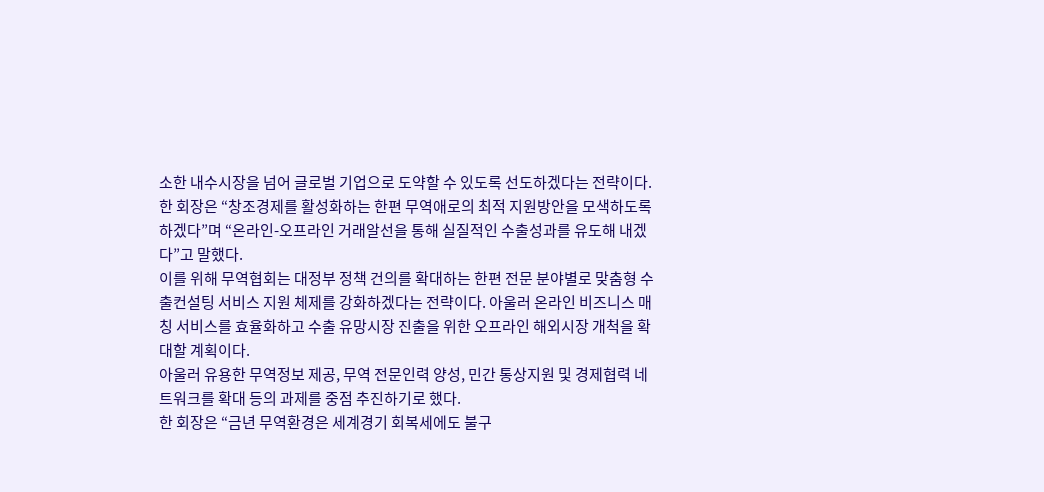소한 내수시장을 넘어 글로벌 기업으로 도약할 수 있도록 선도하겠다는 전략이다.
한 회장은 “창조경제를 활성화하는 한편 무역애로의 최적 지원방안을 모색하도록 하겠다”며 “온라인-오프라인 거래알선을 통해 실질적인 수출성과를 유도해 내겠다”고 말했다.
이를 위해 무역협회는 대정부 정책 건의를 확대하는 한편 전문 분야별로 맞춤형 수출컨설팅 서비스 지원 체제를 강화하겠다는 전략이다. 아울러 온라인 비즈니스 매칭 서비스를 효율화하고 수출 유망시장 진출을 위한 오프라인 해외시장 개척을 확대할 계획이다.
아울러 유용한 무역정보 제공, 무역 전문인력 양성, 민간 통상지원 및 경제협력 네트워크를 확대 등의 과제를 중점 추진하기로 했다.
한 회장은 “금년 무역환경은 세계경기 회복세에도 불구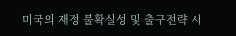미국의 재정 불확실성 및 출구전략 시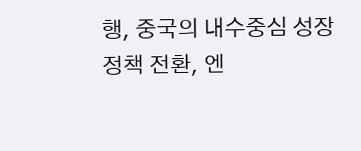행, 중국의 내수중심 성장 정책 전환, 엔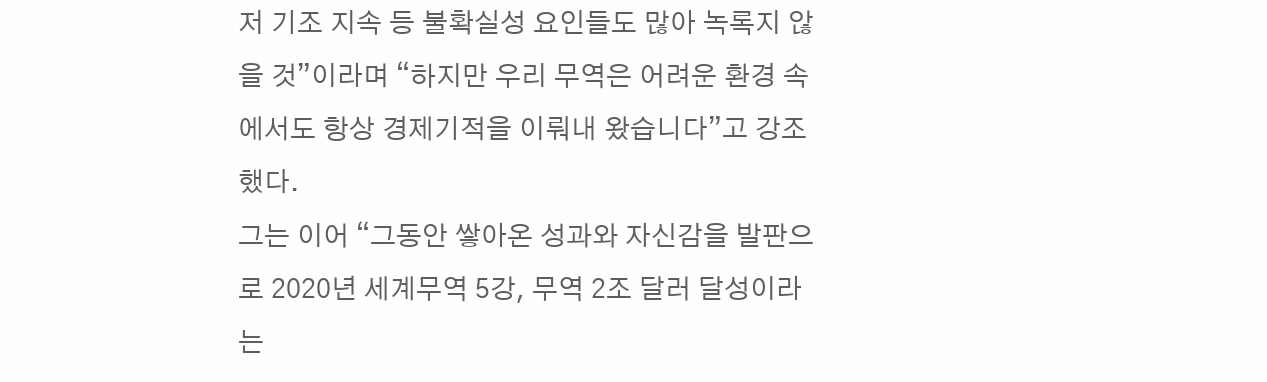저 기조 지속 등 불확실성 요인들도 많아 녹록지 않을 것”이라며 “하지만 우리 무역은 어려운 환경 속에서도 항상 경제기적을 이뤄내 왔습니다”고 강조했다.
그는 이어 “그동안 쌓아온 성과와 자신감을 발판으로 2020년 세계무역 5강, 무역 2조 달러 달성이라는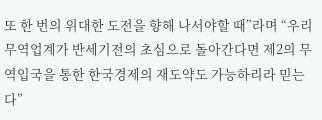또 한 번의 위대한 도전을 향해 나서야할 때”라며 “우리 무역업계가 반세기전의 초심으로 돌아간다면 제2의 무역입국을 통한 한국경제의 재도약도 가능하리라 믿는다”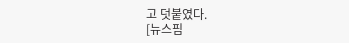고 덧붙였다.
[뉴스핌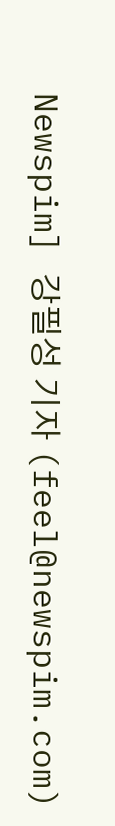Newspim] 강필성 기자 (feel@newspim.com)